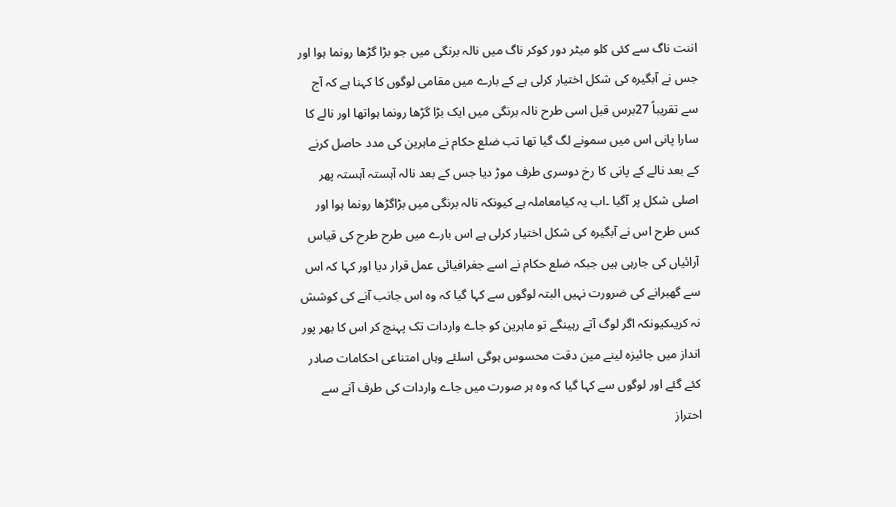اننت ناگ سے کئی کلو میٹر دور کوکر ناگ میں نالہ برنگی میں جو بڑا گڑھا رونما ہوا اور جس نے آبگیرہ کی شکل اختیار کرلی ہے کے بارے میں مقامی لوگوں کا کہنا ہے کہ آج سے تقریباً 27برس قبل اسی طرح نالہ برنگی میں ایک بڑا گڑھا رونما ہواتھا اور نالے کا سارا پانی اس میں سمونے لگ گیا تھا تب ضلع حکام نے ماہرین کی مدد حاصل کرنے کے بعد نالے کے پانی کا رخ دوسری طرف موڑ دیا جس کے بعد نالہ آہستہ آہستہ پھر اصلی شکل پر آگیا ۔اب یہ کیامعاملہ ہے کیونکہ نالہ برنگی میں بڑاگڑھا رونما ہوا اور کس طرح اس نے آبگیرہ کی شکل اختیار کرلی ہے اس بارے میں طرح طرح کی قیاس آرائیاں کی جارہی ہیں جبکہ ضلع حکام نے اسے جغرافیائی عمل قرار دیا اور کہا کہ اس سے گھبرانے کی ضرورت نہیں البتہ لوگوں سے کہا گیا کہ وہ اس جانب آنے کی کوشش نہ کریںکیونکہ اگر لوگ آتے رہینگے تو ماہرین کو جاے واردات تک پہنچ کر اس کا بھر پور انداز میں جائیزہ لینے مین دقت محسوس ہوگی اسلئے وہاں امتناعی احکامات صادر کئے گئے اور لوگوں سے کہا گیا کہ وہ ہر صورت میں جاے واردات کی طرف آنے سے احتراز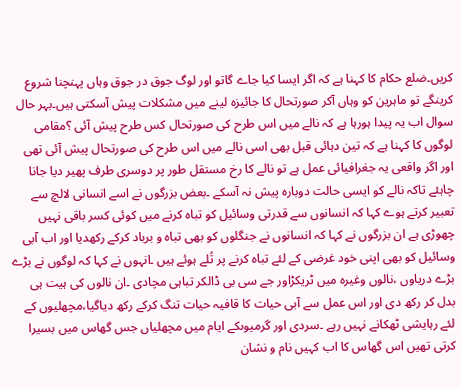کریں۔ضلع حکام کا کہنا ہے کہ اگر ایسا کیا جاے گاتو اور لوگ جوق در جوق وہاں پہنچنا شروع کرینگے تو ماہرین کو وہاں آکر صورتحال کا جائیزہ لینے میں مشکلات پیش آسکتی ہیں۔بہر حال سوال اب یہ پیدا ہورہا ہے کہ نالے میں اس طرح کی صورتحال کس طرح پیش آئی ؟مقامی لوگوں کا کہنا ہے کہ تین دہائی قبل بھی اسی نالے میں اس طرح کی صورتحال پیش آئی تھی اور اگر واقعی یہ جغرافیائی عمل ہے تو نالے کا رخ مستقل طور پر دوسری طرف پھیر دیا جانا چاہئے تاکہ نالے کو ایسی حالت دوبارہ پیش نہ آسکے ۔بعض بزرگوں نے اسے انسانی لالچ سے تعبیر کرتے ہوے کہا کہ انسانوں سے قدرتی وسائیل کو تباہ کرنے میں کوئی کسر باقی نہیں چھوڑی ہے ان بزرگوں نے کہا کہ انسانوں نے جنگلوں کو بھی تباہ و برباد کرکے رکھدیا اور اب آبی وسائیل کو بھی اپنی خود غرضی کے لئے تباہ کرنے پر تُلے ہوئے ہیں ۔انہوں نے کہا کہ لوگوں نے بڑے بڑے دریاوں ،نالوں وغیرہ میں ٹریکڑاور جے سی بی ڈالکر تباہی مچادی ۔ان نالوں کی ہیت ہی بدل کر رکھ دی اور اس عمل سے آبی حیات کا قافیہ حیات تنگ کرکے رکھ دیاگیا،مچھلیوں کے لئے رہایشی ٹھکانے نہیں رہے ۔سردی اور گرمیوںکے ایام میں مچھلیاں جس گھاس میں بسیرا کرتی تھیں اس گھاس کا اب کہیں نام و نشان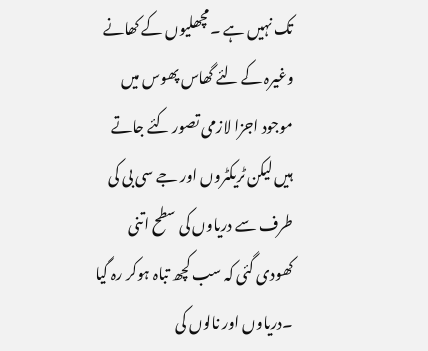تک نہیں ہے ۔مچھلیوں کے کھانے وغیرہ کے لئے گھاس پھوس میں موجود اجزا لازمی تصور کئے جاتے ہیں لیکن ٹریکٹروں اور جے سی بی کی طرف سے دریاوں کی سطح اتنی کھودی گئی کہ سب کچھ تباہ ہوکر رہ گیا ۔دریاوں اور نالوں کی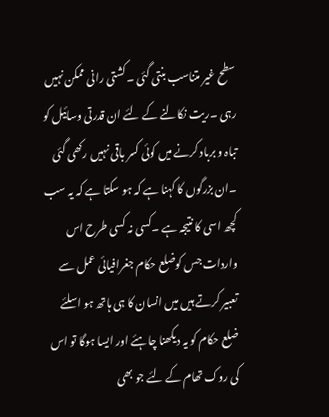سطح غیر متناسب بنتی گئی ۔کشتی رانی ممکن نہیں رہی ۔ریت نکالنے کے لئے ان قدرتی وسائیل کو تباہ و برباد کرنے میں کوئی کسر باقی نہیں رکھی گئی ۔ان بزرگوں کا کہنا ہے کہ ہو سکتا ہے کہ یہ سب کچھ اسی کا نتیجہ ہے ۔کسی نہ کسی طرح اس واردات جس کوضلع حکام جغرافیائی عمل سے تعبیر کرتے ہیں میں انسان کا ہی ہاتھ ہو اسلئے ضلع حکام کو یہ دیکھنا چاہئے اور ایسا ہوگا تو اس کی روک تھام کے لئے جو بھی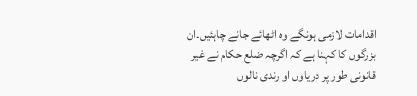اقدامات لازمی ہونگے وہ اٹھائے جانے چاہئیں۔ان بزرگوں کا کہنا ہے کہ اگرچہ ضلع حکام نے غیر قانونی طور پر دریاوں او رندی نالوں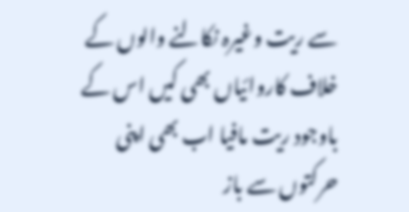سے ریت وغیرہ نکالنے والوں کے خلاف کاروائیاں بھی کیں اس کے باوجود ریت مافیا اب بھی اپنی حرکتوں سے باز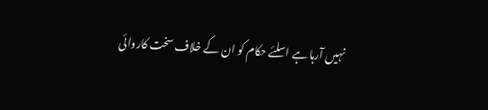نہیں آرہا ہے اسلئے حکام کو ان کے خلاف سخت کاروائی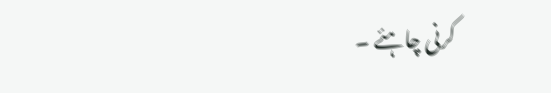کرنی چاہئے ۔